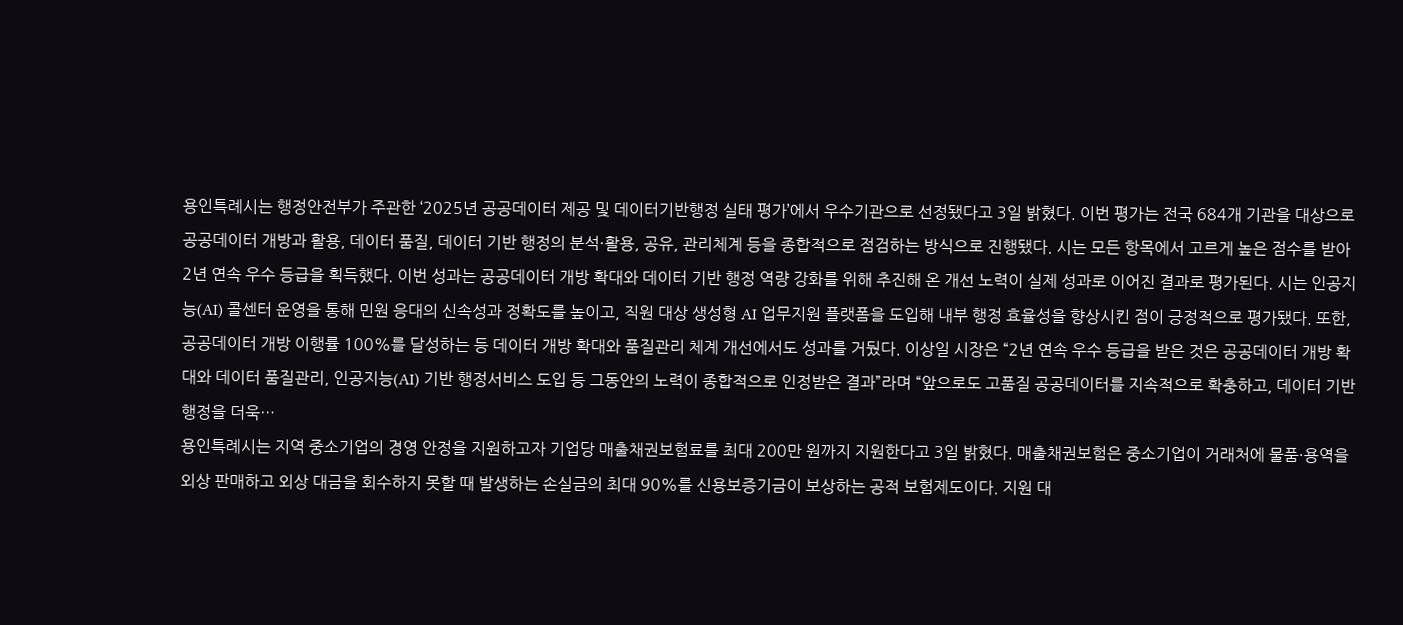용인특례시는 행정안전부가 주관한 ‘2025년 공공데이터 제공 및 데이터기반행정 실태 평가’에서 우수기관으로 선정됐다고 3일 밝혔다. 이번 평가는 전국 684개 기관을 대상으로 공공데이터 개방과 활용, 데이터 품질, 데이터 기반 행정의 분석·활용, 공유, 관리체계 등을 종합적으로 점검하는 방식으로 진행됐다. 시는 모든 항목에서 고르게 높은 점수를 받아 2년 연속 우수 등급을 획득했다. 이번 성과는 공공데이터 개방 확대와 데이터 기반 행정 역량 강화를 위해 추진해 온 개선 노력이 실제 성과로 이어진 결과로 평가된다. 시는 인공지능(AI) 콜센터 운영을 통해 민원 응대의 신속성과 정확도를 높이고, 직원 대상 생성형 AI 업무지원 플랫폼을 도입해 내부 행정 효율성을 향상시킨 점이 긍정적으로 평가됐다. 또한, 공공데이터 개방 이행률 100%를 달성하는 등 데이터 개방 확대와 품질관리 체계 개선에서도 성과를 거뒀다. 이상일 시장은 “2년 연속 우수 등급을 받은 것은 공공데이터 개방 확대와 데이터 품질관리, 인공지능(AI) 기반 행정서비스 도입 등 그동안의 노력이 종합적으로 인정받은 결과”라며 “앞으로도 고품질 공공데이터를 지속적으로 확충하고, 데이터 기반 행정을 더욱…
용인특례시는 지역 중소기업의 경영 안정을 지원하고자 기업당 매출채권보험료를 최대 200만 원까지 지원한다고 3일 밝혔다. 매출채권보험은 중소기업이 거래처에 물품·용역을 외상 판매하고 외상 대금을 회수하지 못할 때 발생하는 손실금의 최대 90%를 신용보증기금이 보상하는 공적 보험제도이다. 지원 대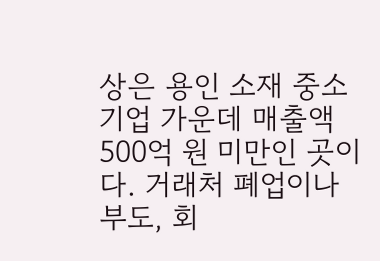상은 용인 소재 중소기업 가운데 매출액 500억 원 미만인 곳이다. 거래처 폐업이나 부도, 회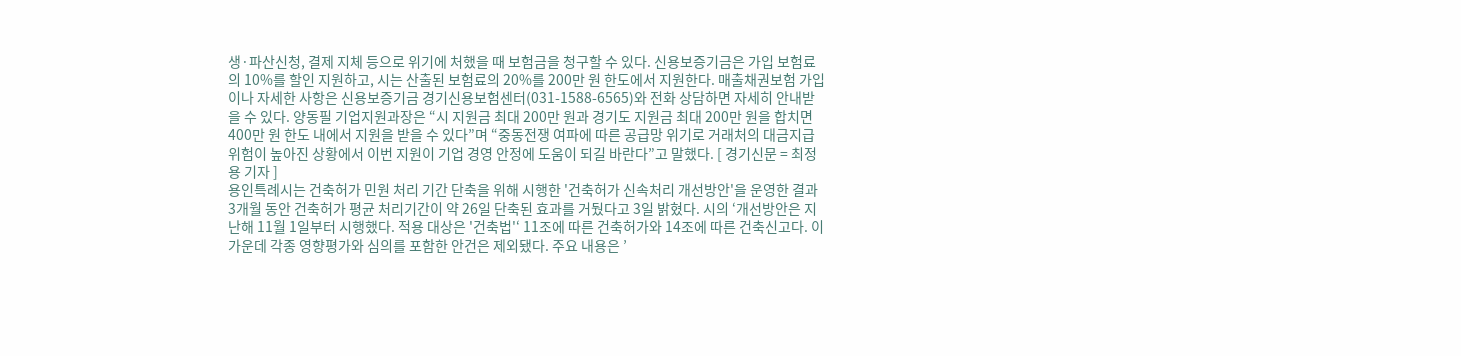생·파산신청, 결제 지체 등으로 위기에 처했을 때 보험금을 청구할 수 있다. 신용보증기금은 가입 보험료의 10%를 할인 지원하고, 시는 산출된 보험료의 20%를 200만 원 한도에서 지원한다. 매출채권보험 가입이나 자세한 사항은 신용보증기금 경기신용보험센터(031-1588-6565)와 전화 상담하면 자세히 안내받을 수 있다. 양동필 기업지원과장은 “시 지원금 최대 200만 원과 경기도 지원금 최대 200만 원을 합치면 400만 원 한도 내에서 지원을 받을 수 있다”며 “중동전쟁 여파에 따른 공급망 위기로 거래처의 대금지급 위험이 높아진 상황에서 이번 지원이 기업 경영 안정에 도움이 되길 바란다”고 말했다. [ 경기신문 = 최정용 기자 ]
용인특례시는 건축허가 민원 처리 기간 단축을 위해 시행한 '건축허가 신속처리 개선방안'을 운영한 결과 3개월 동안 건축허가 평균 처리기간이 약 26일 단축된 효과를 거뒀다고 3일 밝혔다. 시의 ‘개선방안은 지난해 11월 1일부터 시행했다. 적용 대상은 '건축법'‘ 11조에 따른 건축허가와 14조에 따른 건축신고다. 이 가운데 각종 영향평가와 심의를 포함한 안건은 제외됐다. 주요 내용은 ’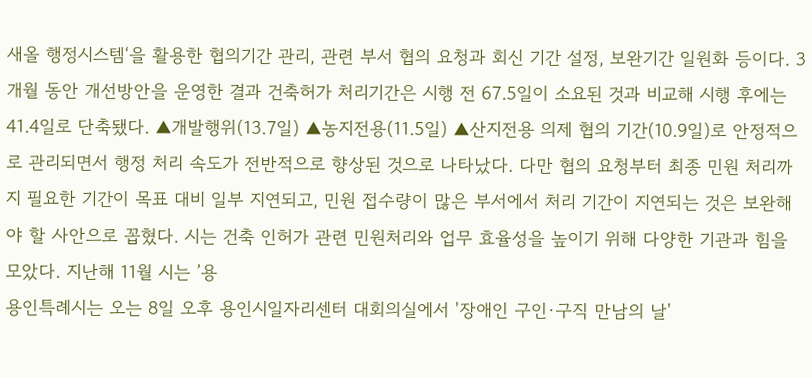새올 행정시스템‘을 활용한 협의기간 관리, 관련 부서 협의 요청과 회신 기간 설정, 보완기간 일원화 등이다. 3개월 동안 개선방안을 운영한 결과 건축허가 처리기간은 시행 전 67.5일이 소요된 것과 비교해 시행 후에는 41.4일로 단축됐다. ▲개발행위(13.7일) ▲농지전용(11.5일) ▲산지전용 의제 협의 기간(10.9일)로 안정적으로 관리되면서 행정 처리 속도가 전반적으로 향상된 것으로 나타났다. 다만 협의 요청부터 최종 민원 처리까지 필요한 기간이 목표 대비 일부 지연되고, 민원 접수량이 많은 부서에서 처리 기간이 지연되는 것은 보완해야 할 사안으로 꼽혔다. 시는 건축 인허가 관련 민원처리와 업무 효율성을 높이기 위해 다양한 기관과 힘을 모았다. 지난해 11월 시는 ’용
용인특례시는 오는 8일 오후 용인시일자리센터 대회의실에서 '장애인 구인·구직 만남의 날'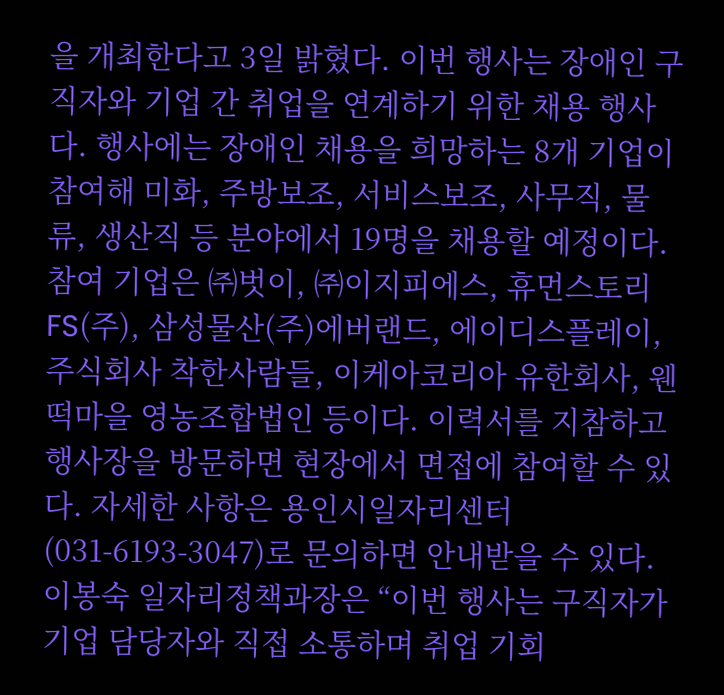을 개최한다고 3일 밝혔다. 이번 행사는 장애인 구직자와 기업 간 취업을 연계하기 위한 채용 행사다. 행사에는 장애인 채용을 희망하는 8개 기업이 참여해 미화, 주방보조, 서비스보조, 사무직, 물류, 생산직 등 분야에서 19명을 채용할 예정이다. 참여 기업은 ㈜벗이, ㈜이지피에스, 휴먼스토리FS(주), 삼성물산(주)에버랜드, 에이디스플레이, 주식회사 착한사람들, 이케아코리아 유한회사, 웬떡마을 영농조합법인 등이다. 이력서를 지참하고 행사장을 방문하면 현장에서 면접에 참여할 수 있다. 자세한 사항은 용인시일자리센터(031-6193-3047)로 문의하면 안내받을 수 있다. 이봉숙 일자리정책과장은 “이번 행사는 구직자가 기업 담당자와 직접 소통하며 취업 기회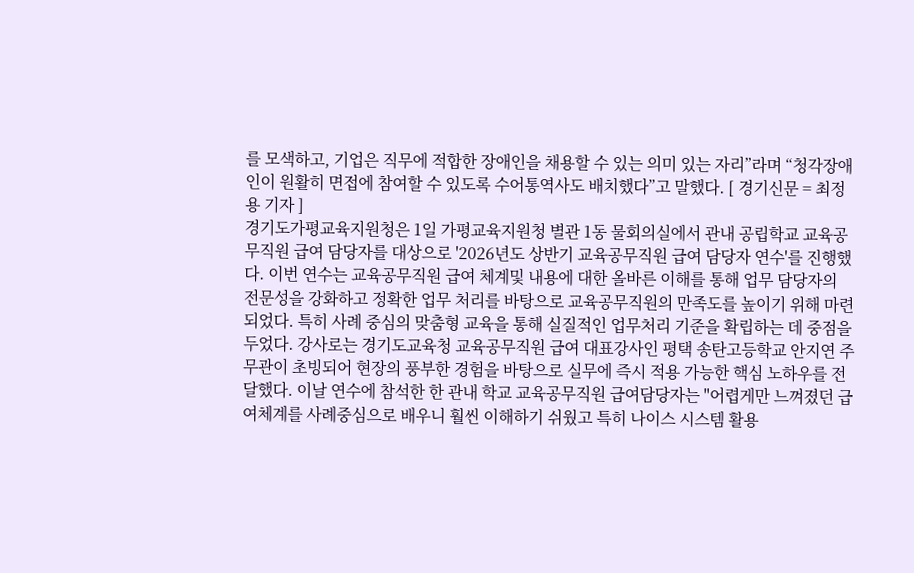를 모색하고, 기업은 직무에 적합한 장애인을 채용할 수 있는 의미 있는 자리”라며 “청각장애인이 원활히 면접에 참여할 수 있도록 수어통역사도 배치했다”고 말했다. [ 경기신문 = 최정용 기자 ]
경기도가평교육지원청은 1일 가평교육지원청 별관 1동 물회의실에서 관내 공립학교 교육공무직원 급여 담당자를 대상으로 '2026년도 상반기 교육공무직원 급여 담당자 연수'를 진행했다. 이번 연수는 교육공무직원 급여 체계및 내용에 대한 올바른 이해를 통해 업무 담당자의 전문성을 강화하고 정확한 업무 처리를 바탕으로 교육공무직원의 만족도를 높이기 위해 마련되었다. 특히 사례 중심의 맞춤형 교육을 통해 실질적인 업무처리 기준을 확립하는 데 중점을 두었다. 강사로는 경기도교육청 교육공무직원 급여 대표강사인 평택 송탄고등학교 안지연 주무관이 초빙되어 현장의 풍부한 경험을 바탕으로 실무에 즉시 적용 가능한 핵심 노하우를 전달했다. 이날 연수에 참석한 한 관내 학교 교육공무직원 급여담당자는 "어렵게만 느껴졌던 급여체계를 사례중심으로 배우니 훨씬 이해하기 쉬웠고 특히 나이스 시스템 활용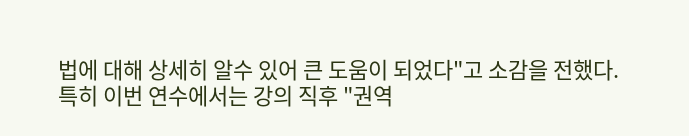법에 대해 상세히 알수 있어 큰 도움이 되었다"고 소감을 전했다. 특히 이번 연수에서는 강의 직후 "권역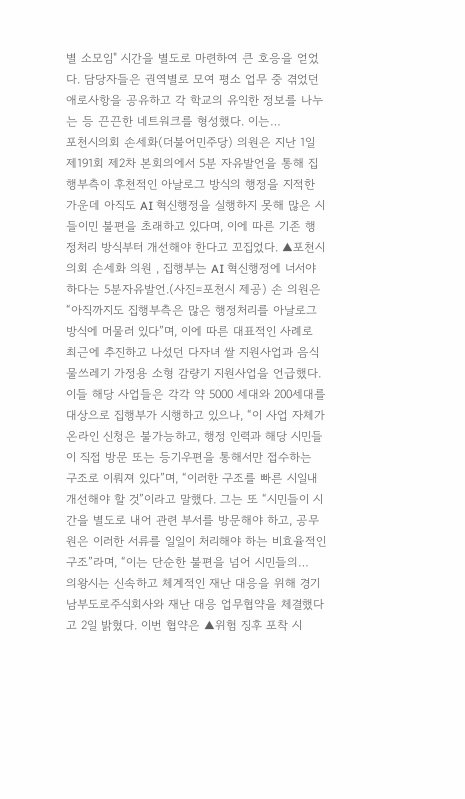별 소모임" 시간을 별도로 마련하여 큰 호응을 얻었다. 담당자들은 권역별로 모여 평소 업무 중 겪었던 애로사항을 공유하고 각 학교의 유익한 정보를 나누는 등 끈끈한 네트워크를 형성했다. 이는…
포천시의회 손세화(더불어민주당) 의원은 지난 1일 제191회 제2차 본회의에서 5분 자유발언을 통해 집행부측이 후천적인 아날로그 방식의 행정을 지적한 가운데 아직도 AI 혁신행정을 실행하지 못해 많은 시들이민 불편을 초래하고 있다며, 이에 따른 기존 행정처리 방식부터 개선해야 한다고 꼬집었다. ▲포천시의회 손세화 의원 , 집행부는 AI 혁신행정에 너서야 하다는 5분자유발언.(사진=포천시 제공) 손 의원은 “아직까지도 집행부측은 많은 행정처리를 아날로그 방식에 머물러 있다”며, 이에 따른 대표적인 사례로 최근에 추진하고 나섰던 다자녀 쌀 지원사업과 음식물쓰레기 가정용 소형 감량기 지원사업을 언급했다. 이들 해당 사업들은 각각 약 5000 세대와 200세대를 대상으로 집행부가 시행하고 있으나, “이 사업 자체가 온라인 신청은 불가능하고, 행정 인력과 해당 시민들이 직접 방문 또는 등기우편을 통해서만 접수하는 구조로 이뤄져 있다”며, “이러한 구조를 빠른 시일내 개선해야 할 것”이라고 말했다. 그는 또 “시민들이 시간을 별도로 내어 관련 부서를 방문해야 하고, 공무원은 이러한 서류를 일일이 처리해야 하는 비효율적인 구조”라며, “이는 단순한 불편을 넘어 시민들의…
의왕시는 신속하고 체계적인 재난 대응을 위해 경기남부도로주식회사와 재난 대응 업무협약을 체결했다고 2일 밝혔다. 이번 협약은 ▲위험 징후 포착 시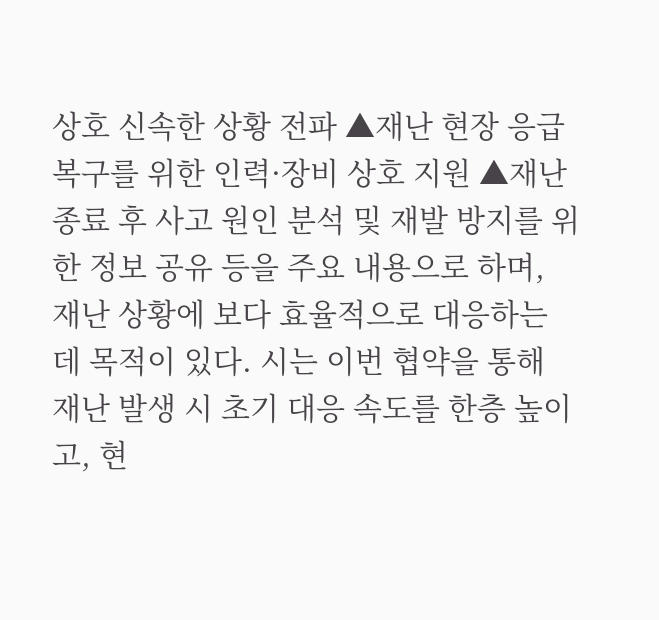상호 신속한 상황 전파 ▲재난 현장 응급 복구를 위한 인력·장비 상호 지원 ▲재난 종료 후 사고 원인 분석 및 재발 방지를 위한 정보 공유 등을 주요 내용으로 하며, 재난 상황에 보다 효율적으로 대응하는 데 목적이 있다. 시는 이번 협약을 통해 재난 발생 시 초기 대응 속도를 한층 높이고, 현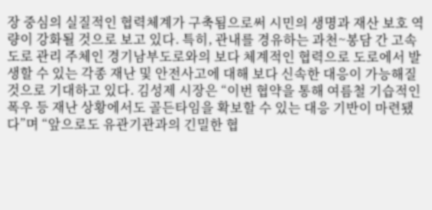장 중심의 실질적인 협력체계가 구축됨으로써 시민의 생명과 재산 보호 역량이 강화될 것으로 보고 있다. 특히, 관내를 경유하는 과천~봉담 간 고속도로 관리 주체인 경기남부도로와의 보다 체계적인 협력으로 도로에서 발생할 수 있는 각종 재난 및 안전사고에 대해 보다 신속한 대응이 가능해질 것으로 기대하고 있다. 김성제 시장은 “이번 협약을 통해 여름철 기습적인 폭우 등 재난 상황에서도 골든타임을 확보할 수 있는 대응 기반이 마련됐다”며 “앞으로도 유관기관과의 긴밀한 협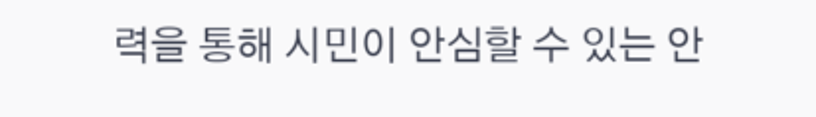력을 통해 시민이 안심할 수 있는 안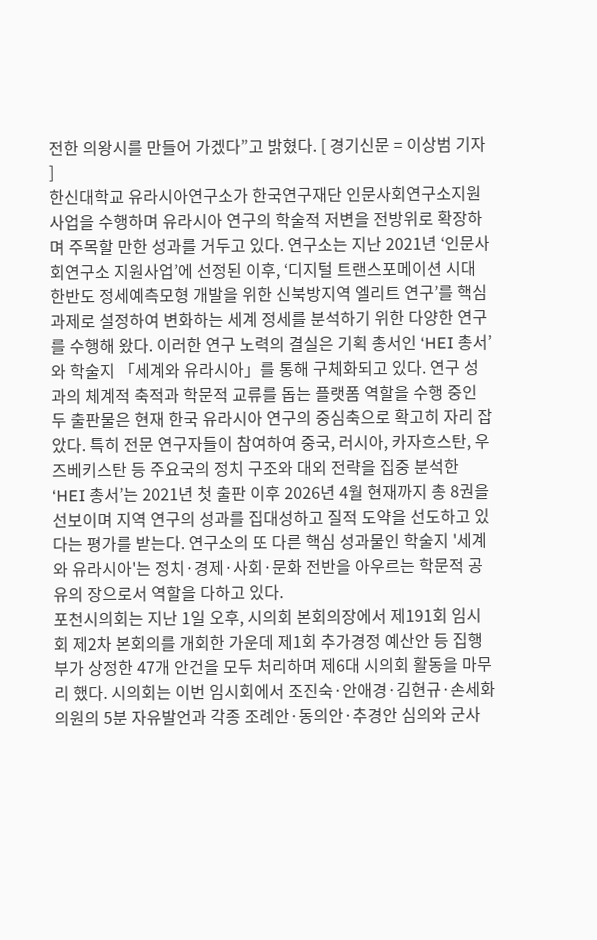전한 의왕시를 만들어 가겠다”고 밝혔다. [ 경기신문 = 이상범 기자 ]
한신대학교 유라시아연구소가 한국연구재단 인문사회연구소지원사업을 수행하며 유라시아 연구의 학술적 저변을 전방위로 확장하며 주목할 만한 성과를 거두고 있다. 연구소는 지난 2021년 ‘인문사회연구소 지원사업’에 선정된 이후, ‘디지털 트랜스포메이션 시대 한반도 정세예측모형 개발을 위한 신북방지역 엘리트 연구’를 핵심 과제로 설정하여 변화하는 세계 정세를 분석하기 위한 다양한 연구를 수행해 왔다. 이러한 연구 노력의 결실은 기획 총서인 ‘HEI 총서’와 학술지 「세계와 유라시아」를 통해 구체화되고 있다. 연구 성과의 체계적 축적과 학문적 교류를 돕는 플랫폼 역할을 수행 중인 두 출판물은 현재 한국 유라시아 연구의 중심축으로 확고히 자리 잡았다. 특히 전문 연구자들이 참여하여 중국, 러시아, 카자흐스탄, 우즈베키스탄 등 주요국의 정치 구조와 대외 전략을 집중 분석한 ‘HEI 총서’는 2021년 첫 출판 이후 2026년 4월 현재까지 총 8권을 선보이며 지역 연구의 성과를 집대성하고 질적 도약을 선도하고 있다는 평가를 받는다. 연구소의 또 다른 핵심 성과물인 학술지 '세계와 유라시아'는 정치·경제·사회·문화 전반을 아우르는 학문적 공유의 장으로서 역할을 다하고 있다.
포천시의회는 지난 1일 오후, 시의회 본회의장에서 제191회 임시회 제2차 본회의를 개회한 가운데 제1회 추가경정 예산안 등 집행부가 상정한 47개 안건을 모두 처리하며 제6대 시의회 활동을 마무리 했다. 시의회는 이번 임시회에서 조진숙·안애경·김현규·손세화 의원의 5분 자유발언과 각종 조례안·동의안·추경안 심의와 군사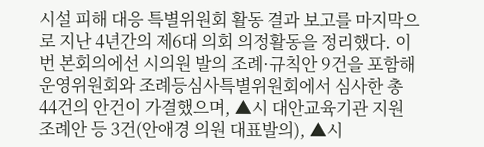시설 피해 대응 특별위원회 활동 결과 보고를 마지막으로 지난 4년간의 제6대 의회 의정활동을 정리했다. 이번 본회의에선 시의원 발의 조례·규칙안 9건을 포함해 운영위원회와 조례등심사특별위원회에서 심사한 총 44건의 안건이 가결했으며, ▲시 대안교육기관 지원 조례안 등 3건(안애경 의원 대표발의), ▲시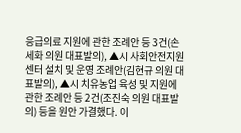응급의료 지원에 관한 조례안 등 3건(손세화 의원 대표발의), ▲시 사회안전지원센터 설치 및 운영 조례안(김현규 의원 대표발의), ▲시 치유농업 육성 및 지원에 관한 조례안 등 2건(조진숙 의원 대표발의) 등을 원안 가결했다. 이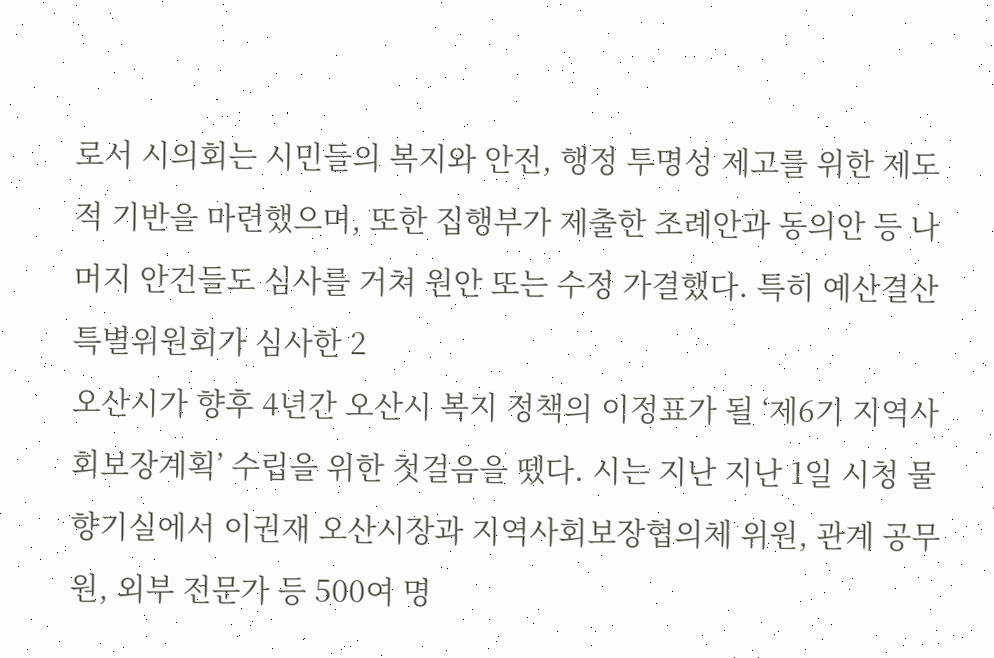로서 시의회는 시민들의 복지와 안전, 행정 투명성 제고를 위한 제도적 기반을 마련했으며, 또한 집행부가 제출한 조례안과 동의안 등 나머지 안건들도 심사를 거쳐 원안 또는 수정 가결했다. 특히 예산결산특별위원회가 심사한 2
오산시가 향후 4년간 오산시 복지 정책의 이정표가 될 ‘제6기 지역사회보장계획’ 수립을 위한 첫걸음을 뗐다. 시는 지난 지난 1일 시청 물향기실에서 이권재 오산시장과 지역사회보장협의체 위원, 관계 공무원, 외부 전문가 등 500여 명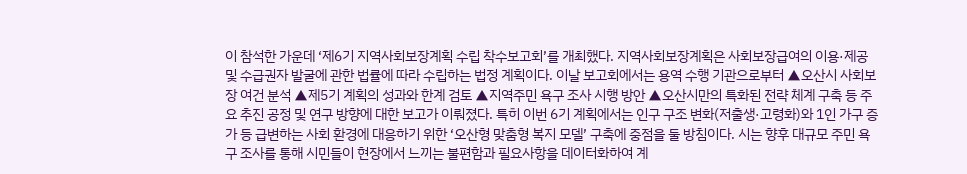이 참석한 가운데 ‘제6기 지역사회보장계획 수립 착수보고회’를 개최했다. 지역사회보장계획은 사회보장급여의 이용·제공 및 수급권자 발굴에 관한 법률에 따라 수립하는 법정 계획이다. 이날 보고회에서는 용역 수행 기관으로부터 ▲오산시 사회보장 여건 분석 ▲제5기 계획의 성과와 한계 검토 ▲지역주민 욕구 조사 시행 방안 ▲오산시만의 특화된 전략 체계 구축 등 주요 추진 공정 및 연구 방향에 대한 보고가 이뤄졌다. 특히 이번 6기 계획에서는 인구 구조 변화(저출생·고령화)와 1인 가구 증가 등 급변하는 사회 환경에 대응하기 위한 ‘오산형 맞춤형 복지 모델’ 구축에 중점을 둘 방침이다. 시는 향후 대규모 주민 욕구 조사를 통해 시민들이 현장에서 느끼는 불편함과 필요사항을 데이터화하여 계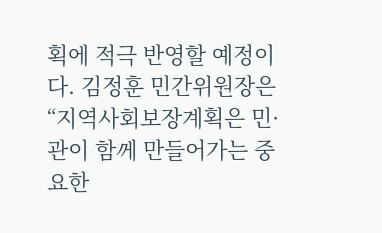획에 적극 반영할 예정이다. 김정훈 민간위원장은 “지역사회보장계획은 민·관이 함께 만들어가는 중요한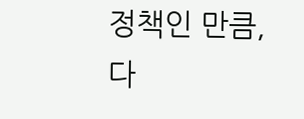정책인 만큼, 다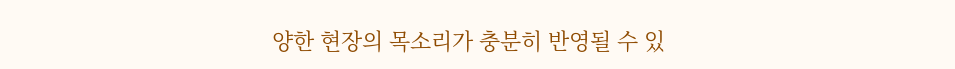양한 현장의 목소리가 충분히 반영될 수 있